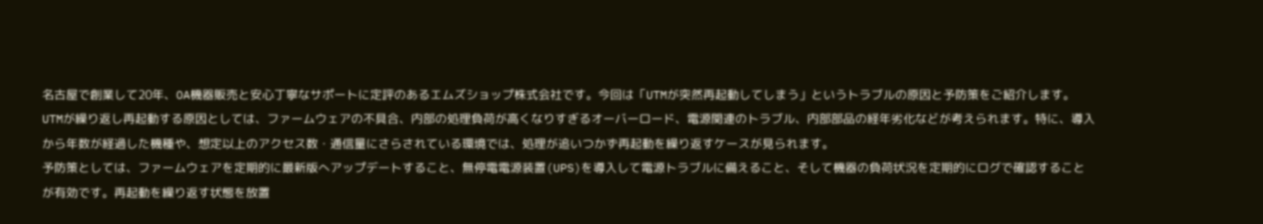名古屋で創業して20年、OA機器販売と安心丁寧なサポートに定評のあるエムズショップ株式会社です。今回は「UTMが突然再起動してしまう」というトラブルの原因と予防策をご紹介します。
UTMが繰り返し再起動する原因としては、ファームウェアの不具合、内部の処理負荷が高くなりすぎるオーバーロード、電源関連のトラブル、内部部品の経年劣化などが考えられます。特に、導入から年数が経過した機種や、想定以上のアクセス数・通信量にさらされている環境では、処理が追いつかず再起動を繰り返すケースが見られます。
予防策としては、ファームウェアを定期的に最新版へアップデートすること、無停電電源装置(UPS)を導入して電源トラブルに備えること、そして機器の負荷状況を定期的にログで確認することが有効です。再起動を繰り返す状態を放置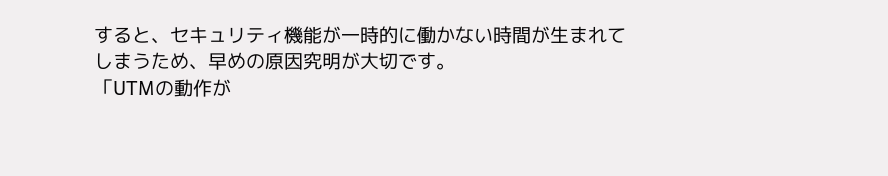すると、セキュリティ機能が一時的に働かない時間が生まれてしまうため、早めの原因究明が大切です。
「UTMの動作が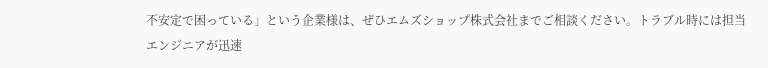不安定で困っている」という企業様は、ぜひエムズショップ株式会社までご相談ください。トラブル時には担当エンジニアが迅速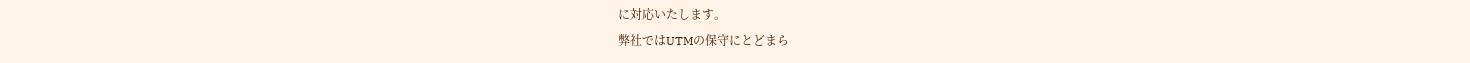に対応いたします。
弊社ではUTMの保守にとどまら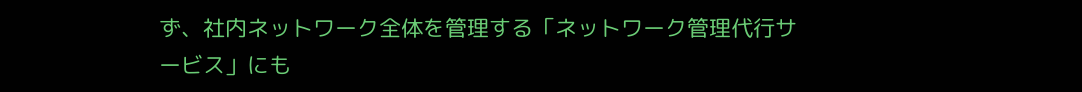ず、社内ネットワーク全体を管理する「ネットワーク管理代行サービス」にも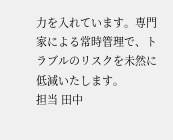力を入れています。専門家による常時管理で、トラブルのリスクを未然に低減いたします。
担当 田中